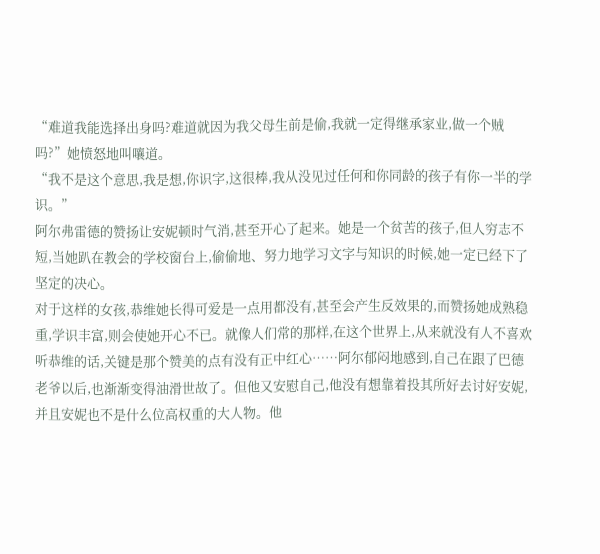“难道我能选择出身吗?难道就因为我父母生前是偷,我就一定得继承家业,做一个贼吗?”她愤怒地叫嚷道。
“我不是这个意思,我是想,你识字,这很棒,我从没见过任何和你同龄的孩子有你一半的学识。”
阿尔弗雷德的赞扬让安妮顿时气消,甚至开心了起来。她是一个贫苦的孩子,但人穷志不短,当她趴在教会的学校窗台上,偷偷地、努力地学习文字与知识的时候,她一定已经下了坚定的决心。
对于这样的女孩,恭维她长得可爱是一点用都没有,甚至会产生反效果的,而赞扬她成熟稳重,学识丰富,则会使她开心不已。就像人们常的那样,在这个世界上,从来就没有人不喜欢听恭维的话,关键是那个赞美的点有没有正中红心……阿尔郁闷地感到,自己在跟了巴德老爷以后,也渐渐变得油滑世故了。但他又安慰自己,他没有想靠着投其所好去讨好安妮,并且安妮也不是什么位高权重的大人物。他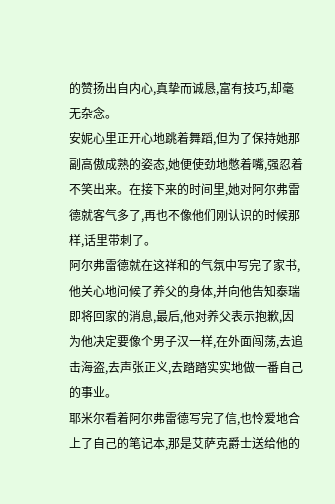的赞扬出自内心,真挚而诚恳,富有技巧,却毫无杂念。
安妮心里正开心地跳着舞蹈,但为了保持她那副高傲成熟的姿态,她便使劲地憋着嘴,强忍着不笑出来。在接下来的时间里,她对阿尔弗雷德就客气多了,再也不像他们刚认识的时候那样,话里带刺了。
阿尔弗雷德就在这祥和的气氛中写完了家书,他关心地问候了养父的身体,并向他告知泰瑞即将回家的消息,最后,他对养父表示抱歉,因为他决定要像个男子汉一样,在外面闯荡,去追击海盗,去声张正义,去踏踏实实地做一番自己的事业。
耶米尔看着阿尔弗雷德写完了信,也怜爱地合上了自己的笔记本,那是艾萨克爵士送给他的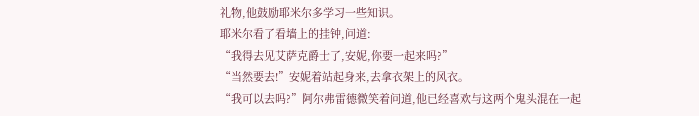礼物,他鼓励耶米尔多学习一些知识。
耶米尔看了看墙上的挂钟,问道:
“我得去见艾萨克爵士了,安妮,你要一起来吗?”
“当然要去!”安妮着站起身来,去拿衣架上的风衣。
“我可以去吗?”阿尔弗雷德微笑着问道,他已经喜欢与这两个鬼头混在一起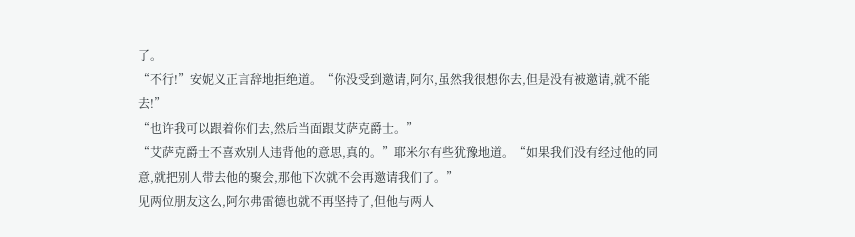了。
“不行!”安妮义正言辞地拒绝道。“你没受到邀请,阿尔,虽然我很想你去,但是没有被邀请,就不能去!”
“也许我可以跟着你们去,然后当面跟艾萨克爵士。”
“艾萨克爵士不喜欢别人违背他的意思,真的。”耶米尔有些犹豫地道。“如果我们没有经过他的同意,就把别人带去他的聚会,那他下次就不会再邀请我们了。”
见两位朋友这么,阿尔弗雷德也就不再坚持了,但他与两人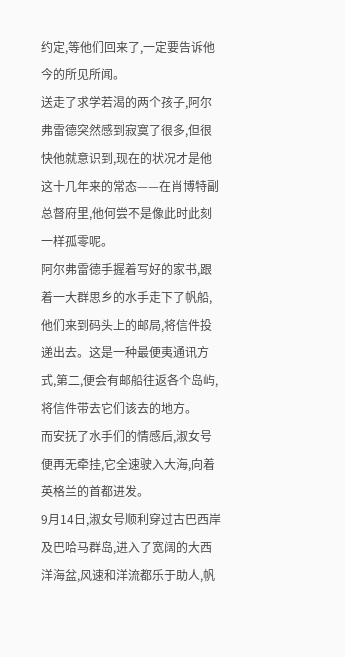约定,等他们回来了,一定要告诉他今的所见所闻。
送走了求学若渴的两个孩子,阿尔弗雷德突然感到寂寞了很多,但很快他就意识到,现在的状况才是他这十几年来的常态——在肖博特副总督府里,他何尝不是像此时此刻一样孤零呢。
阿尔弗雷德手握着写好的家书,跟着一大群思乡的水手走下了帆船,他们来到码头上的邮局,将信件投递出去。这是一种最便夷通讯方式,第二,便会有邮船往返各个岛屿,将信件带去它们该去的地方。
而安抚了水手们的情感后,淑女号便再无牵挂,它全速驶入大海,向着英格兰的首都进发。
9月14日,淑女号顺利穿过古巴西岸及巴哈马群岛,进入了宽阔的大西洋海盆,风速和洋流都乐于助人,帆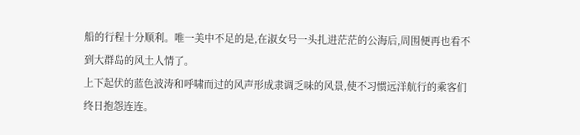船的行程十分顺利。唯一美中不足的是,在淑女号一头扎进茫茫的公海后,周围便再也看不到大群岛的风土人情了。
上下起伏的蓝色波涛和呼啸而过的风声形成隶调乏味的风景,使不习惯远洋航行的乘客们终日抱怨连连。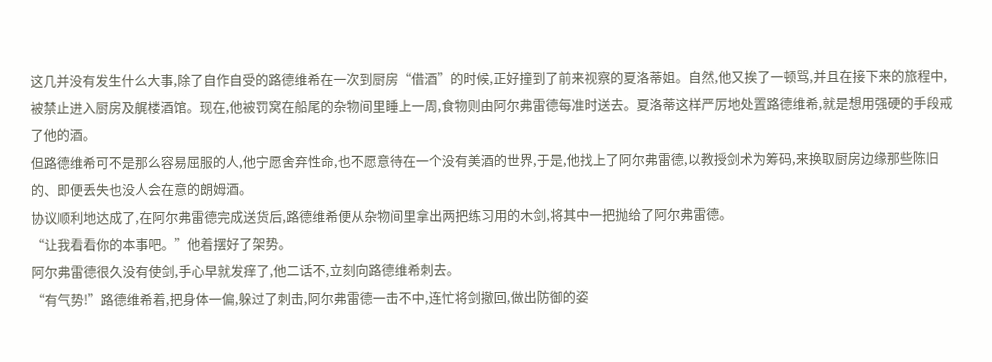这几并没有发生什么大事,除了自作自受的路德维希在一次到厨房“借酒”的时候,正好撞到了前来视察的夏洛蒂姐。自然,他又挨了一顿骂,并且在接下来的旅程中,被禁止进入厨房及艉楼酒馆。现在,他被罚窝在船尾的杂物间里睡上一周,食物则由阿尔弗雷德每准时送去。夏洛蒂这样严厉地处置路德维希,就是想用强硬的手段戒了他的酒。
但路德维希可不是那么容易屈服的人,他宁愿舍弃性命,也不愿意待在一个没有美酒的世界,于是,他找上了阿尔弗雷德,以教授剑术为筹码,来换取厨房边缘那些陈旧的、即便丢失也没人会在意的朗姆酒。
协议顺利地达成了,在阿尔弗雷德完成送货后,路德维希便从杂物间里拿出两把练习用的木剑,将其中一把抛给了阿尔弗雷德。
“让我看看你的本事吧。”他着摆好了架势。
阿尔弗雷德很久没有使剑,手心早就发痒了,他二话不,立刻向路德维希刺去。
“有气势!”路德维希着,把身体一偏,躲过了刺击,阿尔弗雷德一击不中,连忙将剑撤回,做出防御的姿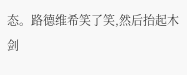态。路德维希笑了笑,然后抬起木剑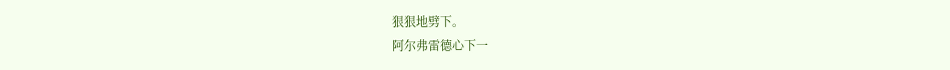狠狠地劈下。
阿尔弗雷德心下一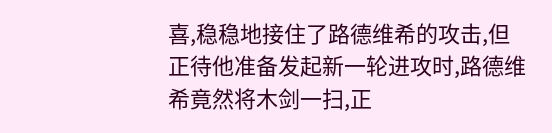喜,稳稳地接住了路德维希的攻击,但正待他准备发起新一轮进攻时,路德维希竟然将木剑一扫,正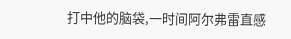打中他的脑袋,一时间阿尔弗雷直感